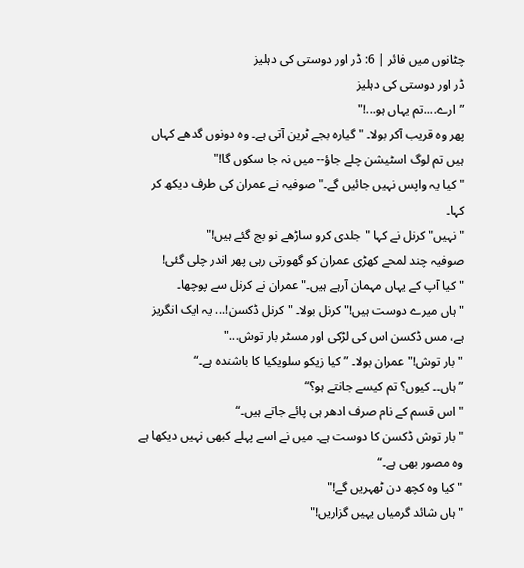چٹانوں میں فائر | 6: ڈر اور دوستی کی دہلیز
ڈر اور دوستی کی دہلیز
”ارے....تم یہاں ہو...!"
پھر وہ قریب آکر بولا۔ "گیارہ بجے ٹرین آتی ہے۔ وہ دونوں گدھے کہاں ہیں تم لوگ اسٹیشن چلے جاؤ-- میں نہ جا سکوں گا!"
"کیا یہ واپس نہیں جائیں گے۔" صوفیہ نے عمران کی طرف دیکھ کر کہا۔
"نہیں" کرنل نے کہا "جلدی کرو ساڑھے نو بج گئے ہیں!"
صوفیہ چند لمحے کھڑی عمران کو گھورتی رہی پھر اندر چلی گئی!
"کیا آپ کے یہاں مہمان آرہے ہیں۔" عمران نے کرنل سے پوچھا۔
"ہاں میرے دوست ہیں!" کرنل بولا۔ "کرنل ڈکسن!... یہ ایک انگریز ہے، مس ڈکسن اس کی لڑکی اور مسٹر بار توش..."
"بار توش!" عمران بولا۔ ”کیا زیکو سلویکیا کا باشندہ ہے۔“
”ہاں۔۔ کیوں؟ تم کیسے جانتے ہو؟“
"اس قسم کے نام صرف ادھر ہی پائے جاتے ہیں۔“
"بار توش ڈکسن کا دوست ہے۔ میں نے اسے پہلے کبھی نہیں دیکھا ہے وہ مصور بھی ہے۔“
"کیا وہ کچھ دن ٹھہریں گے!"
"ہاں شائد گرمیاں یہیں گزاریں!"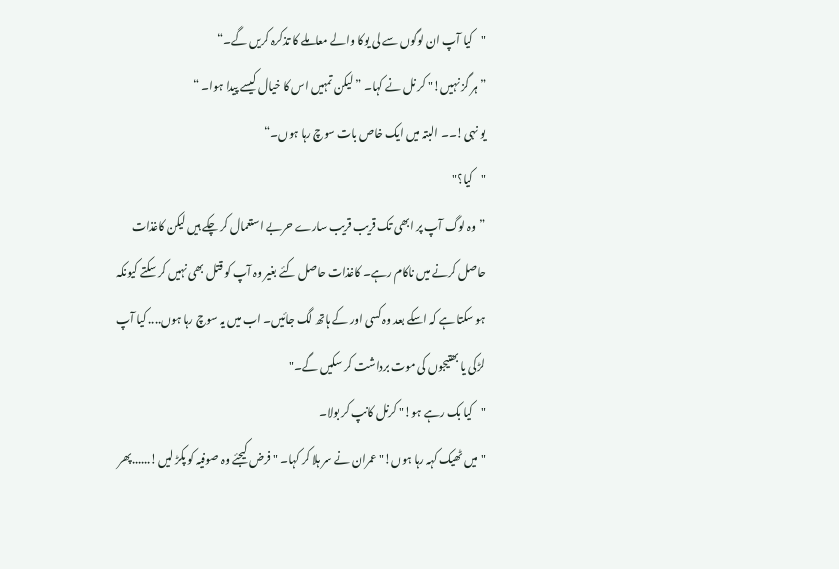"کیا آپ ان لوگوں سے لی یوکا والے معاملے کا تذکرہ کریں گے۔“
”ہر گز نہیں!" کر نل نے کہا۔ ”لیکن تمہیں اس کا خیال کیسے پیدا ہوا۔ “
یو نہی!۔۔ البتہ میں ایک خاص بات سوچ رہا ہوں۔“
"کیا؟"
”وہ لوگ آپ پر ابھی تک قریب قریب سارے حربے استعمال کر چکے ہیں لیکن کاغذات حاصل کرنے میں ناکام رہے۔ کاغذات حاصل کئے بغیر وہ آپ کو قتل بھی نہیں کر سکتے کیونکہ ہو سکتا ہے کہ اسکے بعد وہ کسی اور کے ہاتھ لگ جائیں۔ اب میں یہ سوچ رہا ہوں.... کیا آپ لڑکی یا بھتیجوں کی موت برداشت کر سکیں گے۔"
"کیا بک رہے ہو!" کرنل کانپ کر بولا۔
"میں ٹھیک کہہ رہا ہوں!" عمران نے سر ہلا کر کہا۔ "فرض کیجئے وہ صوفیہ کو پکڑ لیں!......پھر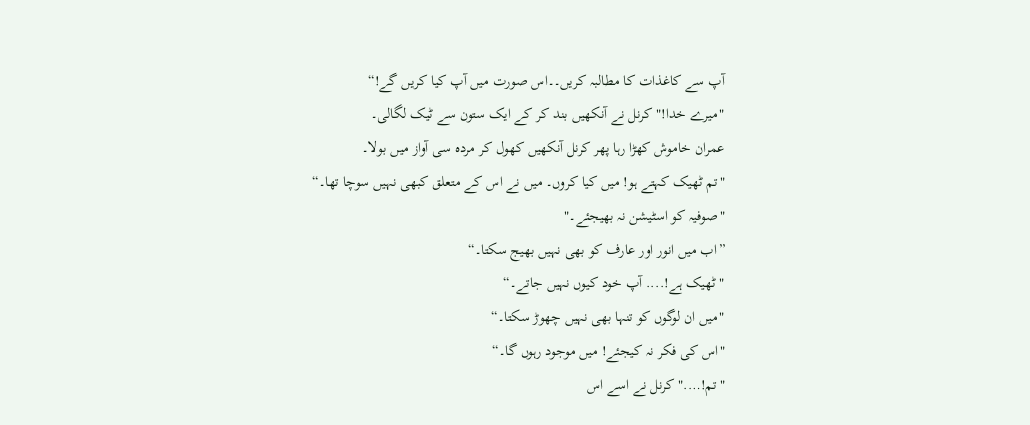آپ سے کاغذات کا مطالبہ کریں۔۔اس صورت میں آپ کیا کریں گے!“
"میرے خدا!" کرنل نے آنکھیں بند کر کے ایک ستون سے ٹیک لگالی۔
عمران خاموش کھڑا رہا پھر کرنل آنکھیں کھول کر مردہ سی آواز میں بولا۔
"تم ٹھیک کہتے ہو! میں کیا کروں۔ میں نے اس کے متعلق کبھی نہیں سوچا تھا۔“
"صوفیہ کو اسٹیشن نہ بھیجئے۔"
”اب میں انور اور عارف کو بھی نہیں بھیج سکتا۔“
"ٹھیک ہے!.... آپ خود کیوں نہیں جاتے۔“
"میں ان لوگوں کو تنہا بھی نہیں چھوڑ سکتا۔“
"اس کی فکر نہ کیجئے! میں موجود رہوں گا۔“
"تم!…." کرنل نے اسے اس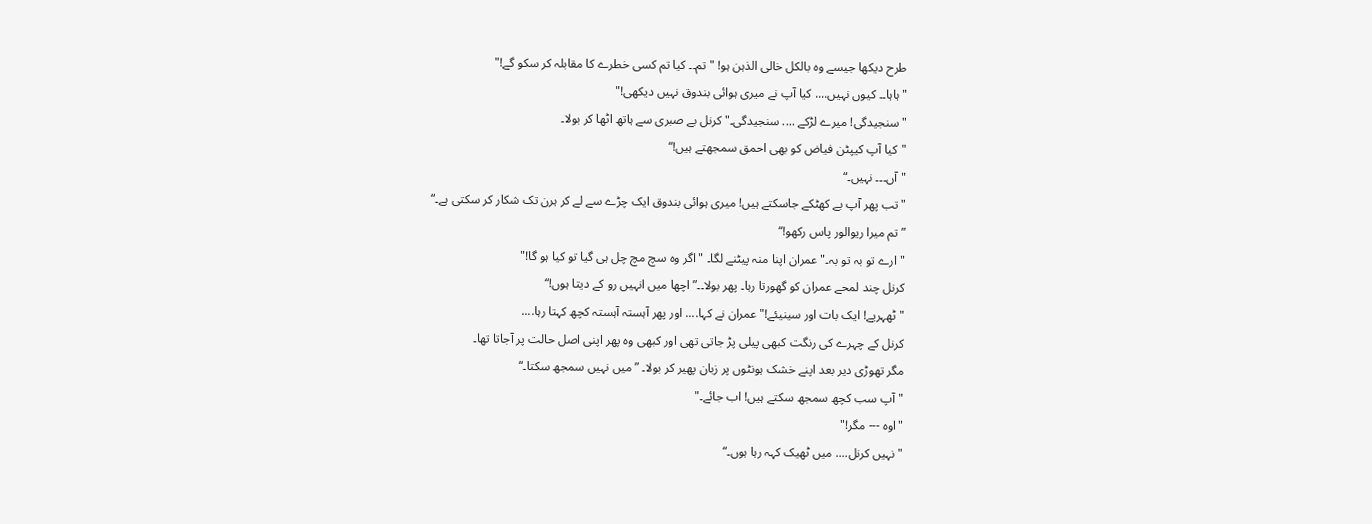طرح دیکھا جیسے وہ بالکل خالی الذہن ہو! "تم۔۔ کیا تم کسی خطرے کا مقابلہ کر سکو گے!"
"ہاہا۔۔ کیوں نہیں.... کیا آپ نے میری ہوائی بندوق نہیں دیکھی!"
"سنجیدگی! میرے لڑکے .... سنجیدگی۔" کرنل بے صبری سے ہاتھ اٹھا کر بولا۔
"کیا آپ کیپٹن فیاض کو بھی احمق سمجھتے ہیں!“
"آں۔۔۔ نہیں۔“
"تب پھر آپ بے کھٹکے جاسکتے ہیں! میری ہوائی بندوق ایک چڑے سے لے کر ہرن تک شکار کر سکتی ہے۔“
”تم میرا ریوالور پاس رکھو!“
"ارے تو بہ تو بہ۔" عمران اپنا منہ پیٹنے لگا۔ "اگر وہ سچ مچ چل ہی گیا تو کیا ہو گا!"
کرنل چند لمحے عمران کو گھورتا رہا۔ پھر بولا۔۔”اچھا میں انہیں رو کے دیتا ہوں!“
"ٹھہریے! ایک بات اور سینیئے!" عمران نے کہا.... اور پھر آہستہ آہستہ کچھ کہتا رہا....
کرنل کے چہرے کی رنگت کبھی پیلی پڑ جاتی تھی اور کبھی وہ پھر اپنی اصل حالت پر آجاتا تھا۔
مگر تھوڑی دیر بعد اپنے خشک ہونٹوں پر زبان پھیر کر بولا۔ ”میں نہیں سمجھ سکتا۔“
"آپ سب کچھ سمجھ سکتے ہیں! اب جائے۔"
"اوه --- مگر!"
"نہیں کرنل.... میں ٹھیک کہہ رہا ہوں۔“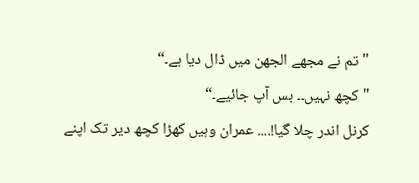"تم نے مجھے الجھن میں ڈال دیا ہے۔“
"کچھ نہیں۔۔ بس آپ جائیے۔“
کرنل اندر چلا گیا!.... عمران وہیں کھڑا کچھ دیر تک اپنے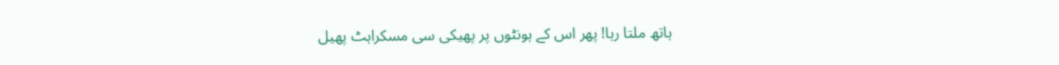ہاتھ ملتا رہا! پھر اس کے ہونٹوں پر پھیکی سی مسکراہٹ پھیل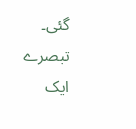گئی۔
تبصرے
ایک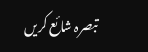تبصرہ شائع کریں